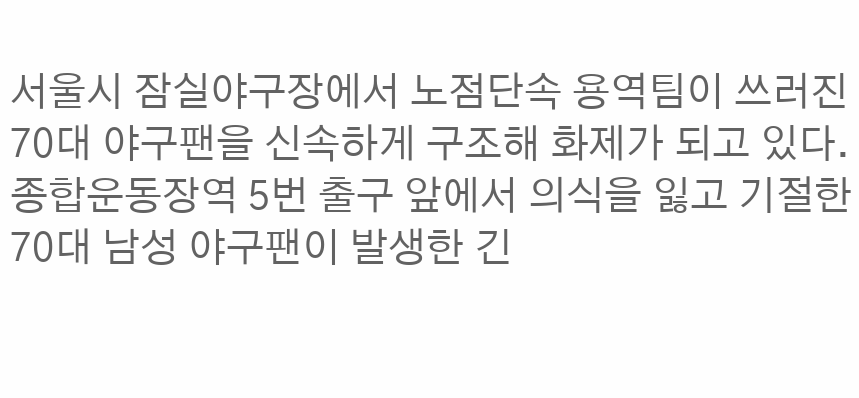서울시 잠실야구장에서 노점단속 용역팀이 쓰러진 70대 야구팬을 신속하게 구조해 화제가 되고 있다. 종합운동장역 5번 출구 앞에서 의식을 잃고 기절한 70대 남성 야구팬이 발생한 긴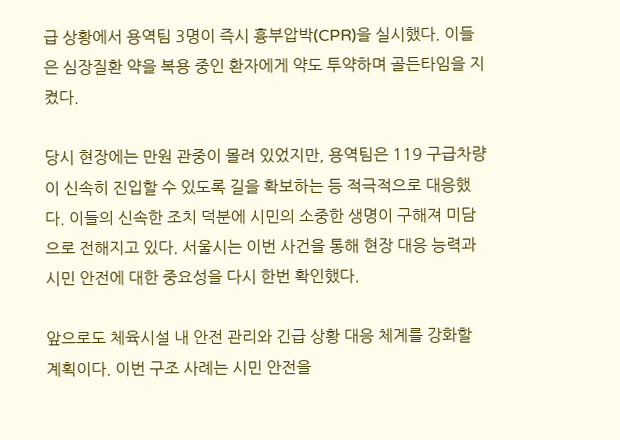급 상황에서 용역팀 3명이 즉시 흉부압박(CPR)을 실시했다. 이들은 심장질환 약을 복용 중인 환자에게 약도 투약하며 골든타임을 지켰다.

당시 현장에는 만원 관중이 몰려 있었지만, 용역팀은 119 구급차량이 신속히 진입할 수 있도록 길을 확보하는 등 적극적으로 대응했다. 이들의 신속한 조치 덕분에 시민의 소중한 생명이 구해져 미담으로 전해지고 있다. 서울시는 이번 사건을 통해 현장 대응 능력과 시민 안전에 대한 중요성을 다시 한번 확인했다.

앞으로도 체육시설 내 안전 관리와 긴급 상황 대응 체계를 강화할 계획이다. 이번 구조 사례는 시민 안전을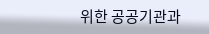위한 공공기관과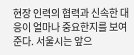현장 인력의 협력과 신속한 대응이 얼마나 중요한지를 보여준다. 서울시는 앞으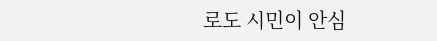로도 시민이 안심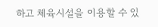하고 체육시설을 이용할 수 있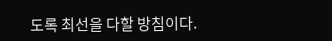도록 최선을 다할 방침이다.